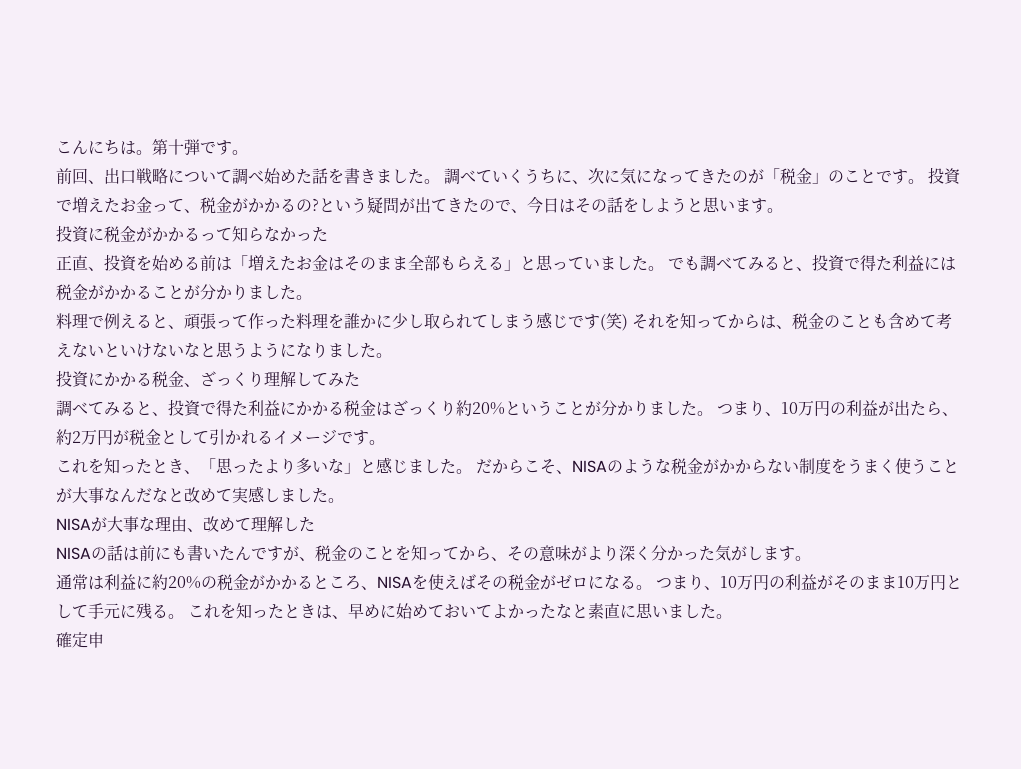こんにちは。第十弾です。
前回、出口戦略について調べ始めた話を書きました。 調べていくうちに、次に気になってきたのが「税金」のことです。 投資で増えたお金って、税金がかかるの?という疑問が出てきたので、今日はその話をしようと思います。
投資に税金がかかるって知らなかった
正直、投資を始める前は「増えたお金はそのまま全部もらえる」と思っていました。 でも調べてみると、投資で得た利益には税金がかかることが分かりました。
料理で例えると、頑張って作った料理を誰かに少し取られてしまう感じです(笑) それを知ってからは、税金のことも含めて考えないといけないなと思うようになりました。
投資にかかる税金、ざっくり理解してみた
調べてみると、投資で得た利益にかかる税金はざっくり約20%ということが分かりました。 つまり、10万円の利益が出たら、約2万円が税金として引かれるイメージです。
これを知ったとき、「思ったより多いな」と感じました。 だからこそ、NISAのような税金がかからない制度をうまく使うことが大事なんだなと改めて実感しました。
NISAが大事な理由、改めて理解した
NISAの話は前にも書いたんですが、税金のことを知ってから、その意味がより深く分かった気がします。
通常は利益に約20%の税金がかかるところ、NISAを使えばその税金がゼロになる。 つまり、10万円の利益がそのまま10万円として手元に残る。 これを知ったときは、早めに始めておいてよかったなと素直に思いました。
確定申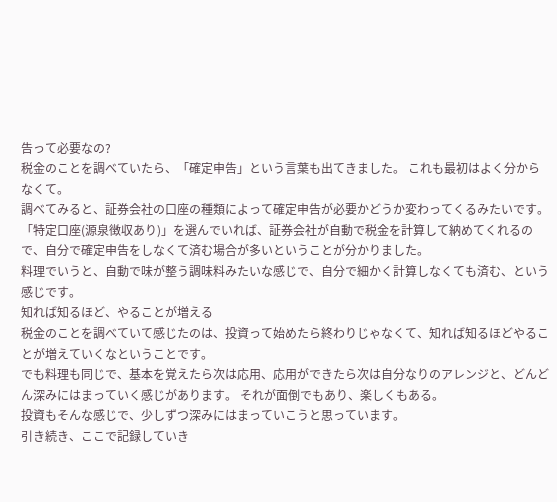告って必要なの?
税金のことを調べていたら、「確定申告」という言葉も出てきました。 これも最初はよく分からなくて。
調べてみると、証券会社の口座の種類によって確定申告が必要かどうか変わってくるみたいです。 「特定口座(源泉徴収あり)」を選んでいれば、証券会社が自動で税金を計算して納めてくれるので、自分で確定申告をしなくて済む場合が多いということが分かりました。
料理でいうと、自動で味が整う調味料みたいな感じで、自分で細かく計算しなくても済む、という感じです。
知れば知るほど、やることが増える
税金のことを調べていて感じたのは、投資って始めたら終わりじゃなくて、知れば知るほどやることが増えていくなということです。
でも料理も同じで、基本を覚えたら次は応用、応用ができたら次は自分なりのアレンジと、どんどん深みにはまっていく感じがあります。 それが面倒でもあり、楽しくもある。
投資もそんな感じで、少しずつ深みにはまっていこうと思っています。
引き続き、ここで記録していき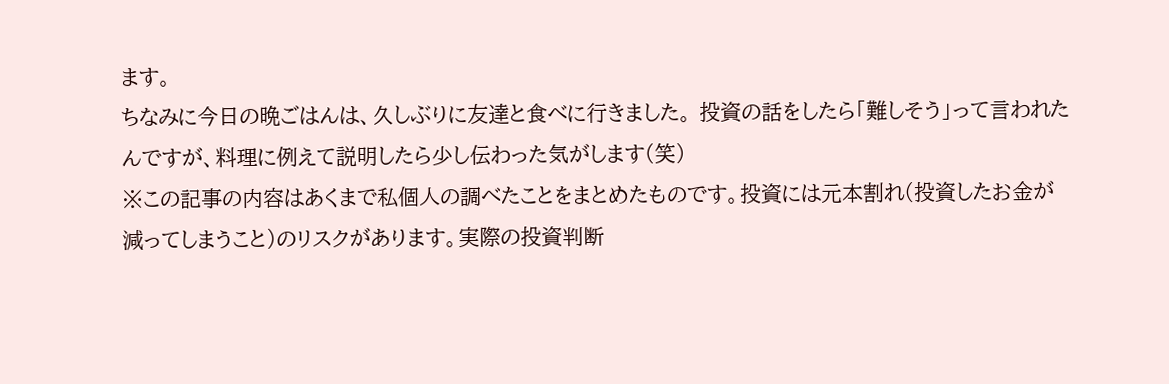ます。
ちなみに今日の晩ごはんは、久しぶりに友達と食べに行きました。 投資の話をしたら「難しそう」って言われたんですが、料理に例えて説明したら少し伝わった気がします(笑)
※この記事の内容はあくまで私個人の調べたことをまとめたものです。投資には元本割れ(投資したお金が減ってしまうこと)のリスクがあります。実際の投資判断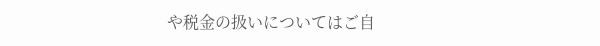や税金の扱いについてはご自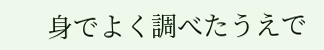身でよく調べたうえで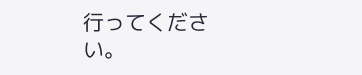行ってください。